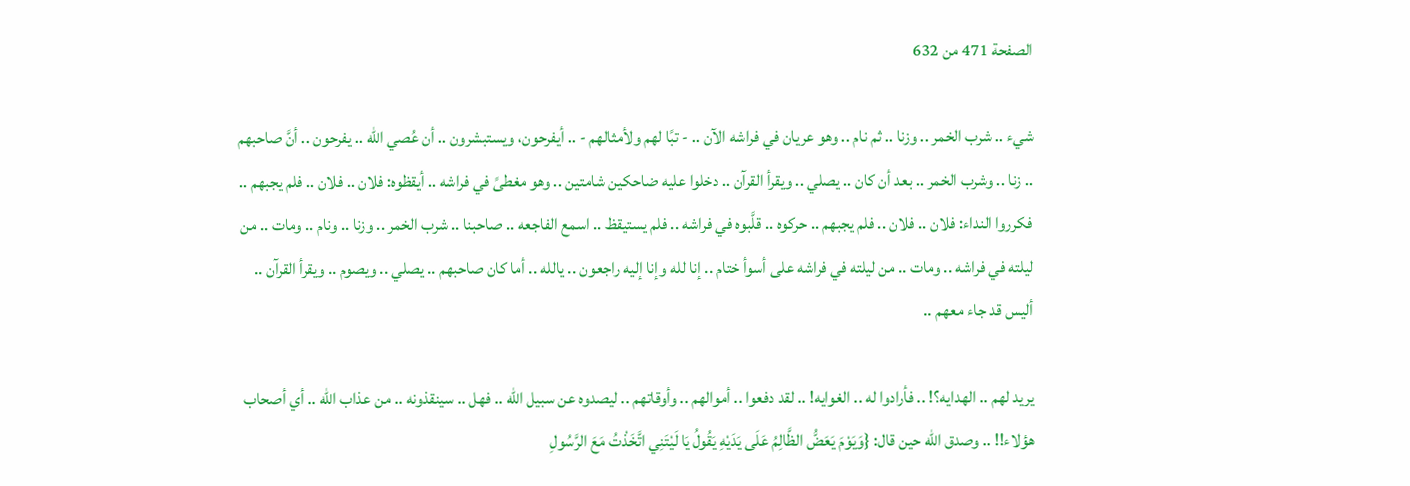الصفحة 471 من 632

شيء .. شرب الخمر .. وزنا .. ثم نام .. وهو عريان في فراشه الآن .. - تبًا لهم ولأمثالهم - .. أيفرحون، ويستبشرون .. أن عُصي الله .. يفرحون .. أنَّ صاحبهم .. زنا .. وشرب الخمر .. بعد أن كان .. يصلي .. ويقرأ القرآن .. دخلوا عليه ضاحكين شامتين .. وهو مغطىً في فراشه .. أيقظوه: فلان .. فلان .. فلم يجبهم .. فكرروا النداء: فلان .. فلان .. فلم يجبهم .. حركوه .. قلَّبوه في فراشه .. فلم يستيقظ .. اسمع الفاجعه .. صاحبنا .. شرب الخمر .. وزنا .. ونام .. ومات .. من ليلته في فراشه .. ومات .. من ليلته في فراشه على أسوأ ختام .. إنا لله وإنا إليه راجعون .. يالله .. أما كان صاحبهم .. يصلي .. ويصوم .. ويقرأ القرآن .. أليس قد جاء معهم ..

يريد لهم .. الهدايه؟! .. فأرادوا له .. الغوايه! .. لقد دفعوا .. أموالهم .. وأوقاتهم .. ليصدوه عن سبيل الله .. فهل .. سينقذونه .. من عذاب الله .. أي أصحاب هؤلاء!! .. وصدق الله حين قال: {وَيَوْمَ يَعَضُّ الظَّالِمُ عَلَى يَدَيْهِ يَقُولُ يَا لَيْتَنِي اتَّخَذْتُ مَعَ الرَّسُولِ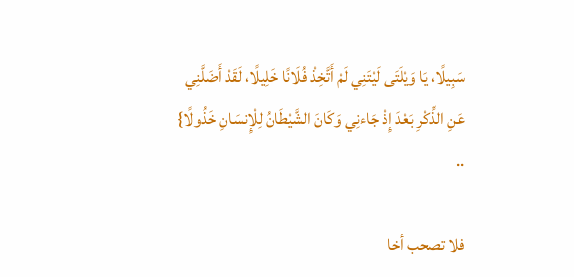سَبِيلًا، يَا وَيْلَتَى لَيْتَنِي لَمْ أَتَّخِذْ فُلَانًا خَلِيلًا، لَقَدْ أَضَلَّنِي عَنِ الذِّكْرِ بَعْدَ إِذْ جَاءنِي وَكَانَ الشَّيْطَانُ لِلْإِنسَانِ خَذُولًا} ..

فلا تصحب أخا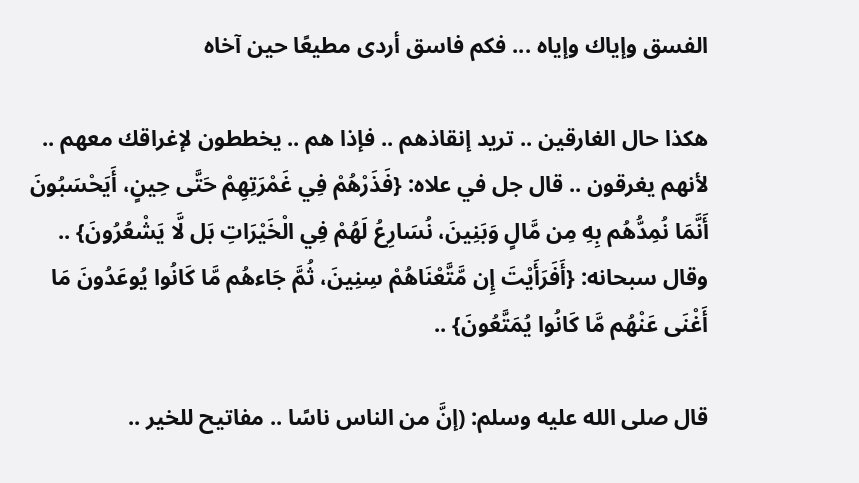الفسق وإياك وإياه ... فكم فاسق أردى مطيعًا حين آخاه

هكذا حال الغارقين .. تريد إنقاذهم .. فإذا هم .. يخططون لإغراقك معهم .. لأنهم يغرقون .. قال جل في علاه: {فَذَرْهُمْ فِي غَمْرَتِهِمْ حَتَّى حِينٍ، أَيَحْسَبُونَ أَنَّمَا نُمِدُّهُم بِهِ مِن مَّالٍ وَبَنِينَ، نُسَارِعُ لَهُمْ فِي الْخَيْرَاتِ بَل لَّا يَشْعُرُونَ} .. وقال سبحانه: {أَفَرَأَيْتَ إِن مَّتَّعْنَاهُمْ سِنِينَ، ثُمَّ جَاءهُم مَّا كَانُوا يُوعَدُونَ مَا أَغْنَى عَنْهُم مَّا كَانُوا يُمَتَّعُونَ} ..

قال صلى الله عليه وسلم: (إنَّ من الناس ناسًا .. مفاتيح للخير ..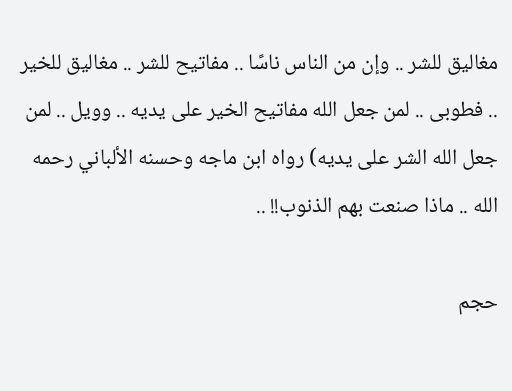مغاليق للشر .. وإن من الناس ناسًا .. مفاتيح للشر .. مغاليق للخير .. فطوبى .. لمن جعل الله مفاتيح الخير على يديه .. وويل .. لمن جعل الله الشر على يديه) رواه ابن ماجه وحسنه الألباني رحمه الله .. ماذا صنعت بهم الذنوب!! ..

حجم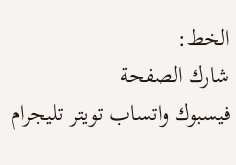الخط:
شارك الصفحة
فيسبوك واتساب تويتر تليجرام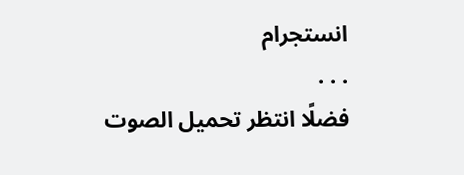انستجرام
. . .
فضلًا انتظر تحميل الصوت